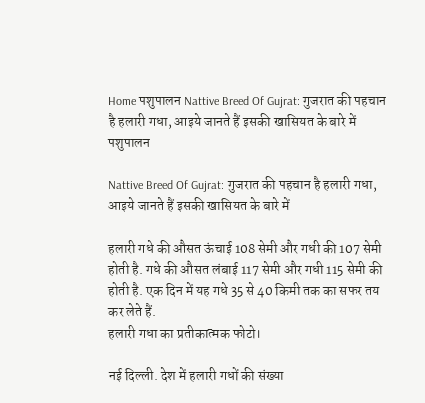Home पशुपालन Nattive Breed Of Gujrat: गुजरात की पहचान है हलारी गधा, आइये जानते हैं इसकी खासियत के बारे में
पशुपालन

Nattive Breed Of Gujrat: गुजरात की पहचान है हलारी गधा, आइये जानते हैं इसकी खासियत के बारे में

हलारी गधे की औसत ऊंचाई 108 सेमी और गधी की 107 सेमी होती है. गधे की औसत लंबाई 117 सेमी और गधी 115 सेमी की होती है. एक दिन में यह गधे 35 से 40 किमी तक का सफर तय कर लेते हैं.
हलारी गधा का प्रतीकात्मक फोटो।

नई दिल्ली. देश में हलारी गधों की संख्या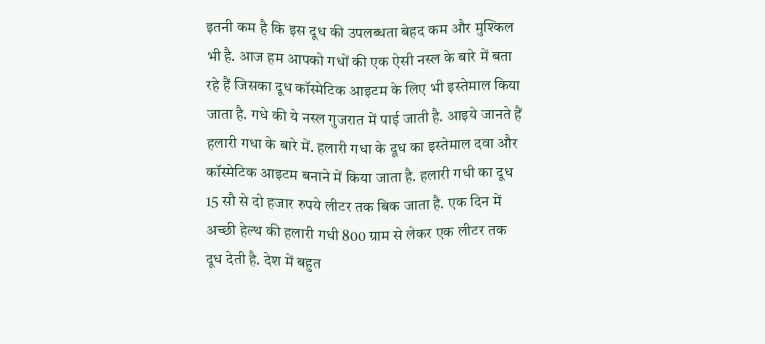इतनी कम है कि इस दूध की उपलब्धता बेहद कम और मुश्किल भी है. आज हम आपको गधों की एक ऐसी नस्ल के बारे में बता रहे हैं जिसका दूध कॉस्मेटिक आइटम के लिए भी इस्तेमाल किया जाता है. गधे की ये नस्ल गुजरात में पाई जाती है. आइये जानते हैं हलारी गधा के बारे में. हलारी गधा के दूध का इस्तेमाल दवा और कॉस्मेटिक आइटम बनाने में किया जाता है. हलारी गधी का दूध 15 सौ से दो हजार रुपये लीटर तक बिक जाता है. एक दिन में अच्छी हेल्थ की हलारी गधी 800 ग्राम से लेकर एक लीटर तक दूध देती है. देश में बहुत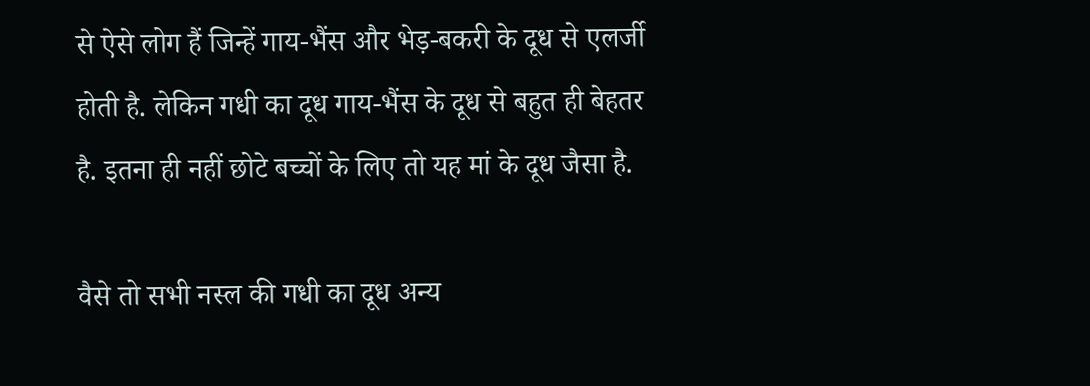से ऐसे लोग हैं जिन्हें गाय-भैंस और भेड़-बकरी के दूध से एलर्जी होती है. लेकिन गधी का दूध गाय-भैंस के दूध से बहुत ही बेहतर है. इतना ही नहीं छोटे बच्चों के लिए तो यह मां के दूध जैसा है.

वैसे तो सभी नस्ल की गधी का दूध अन्य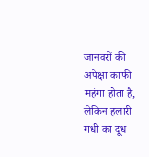जानवरों की अपेक्षा काफी महंगा होता है, लेकिन हलारी गधी का दूध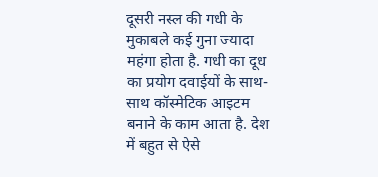दूसरी नस्ल की गधी के मुकाबले कई गुना ज्यादा महंगा होता है. गधी का दूध का प्रयोग दवाईयों के साथ-साथ कॉस्मेटिक आइटम बनाने के काम आता है. देश में बहुत से ऐसे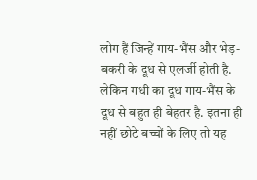लोग हैं जिन्हें गाय-भैंस और भेड़-बकरी के दूध से एलर्जी होती है. लेकिन गधी का दूध गाय-भैंस के दूध से बहुत ही बेहतर है. इतना ही नहीं छोटे बच्चों के लिए तो यह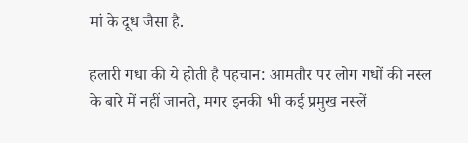मां के दूध जैसा है.

हलारी गधा की ये होती है पहचान: आमतौर पर लोग गधों की नस्ल के बारे में नहीं जानते, मगर इनकी भी कई प्रमुख नस्लें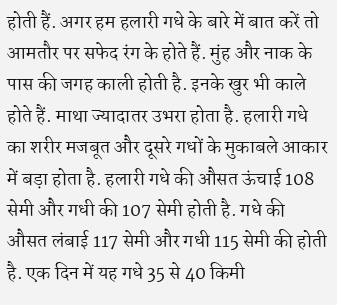होती हैं. अगर हम हलारी गधे के बारे में बात करें तो आमतौर पर सफेद रंग के होते हैं. मुंह और नाक के पास की जगह काली होती है. इनके खुर भी काले होते हैं. माथा ज्यादातर उभरा होता है. हलारी गधे का शरीर मजबूत और दूसरे गधों के मुकाबले आकार में बड़ा होता है. हलारी गधे की औसत ऊंचाई 108 सेमी और गधी की 107 सेमी होती है. गधे की औसत लंबाई 117 सेमी और गधी 115 सेमी की होती है. एक दिन में यह गधे 35 से 40 किमी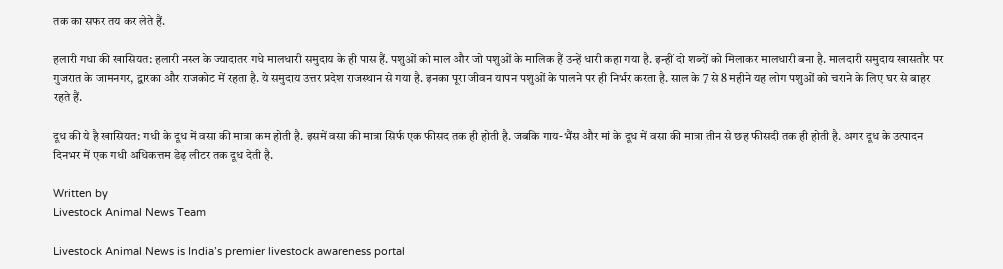तक का सफर तय कर लेते हैं.

हलारी गधा की खासियत: हलारी नस्ल के ज्यादातर गधे मालधारी समुदाय के ही पास हैं. पशुओं को माल और जो पशुओं के मालिक हैं उन्हें धारी कहा गया है. इन्हीं दो शब्दों को मिलाकर मालधारी बना है. मालदारी समुदाय खासतौर पर गुजरात के जामनगर, द्वारका और राजकोट में रहता है. ये समुदाय उत्तर प्रदेश राजस्थान से गया है. इनका पूरा जीवन यापन पशुओं के पालने पर ही निर्भर करता है. साल के 7 से 8 महीने यह लोग पशुओं को चराने के लिए घर से बाहर रहते हैं.

दूध की ये है खासियत: गधी के दूध में वसा की मात्रा कम होती है. इसमें वसा की मात्रा सिर्फ एक फीसद तक ही होती है. जबकि गाय-भैंस और मां के दूध में वसा की मात्रा तीन से छह फीसदी तक ही होती है. अगर दूध के उत्पादन दिनभर में एक गधी अधिकत्तम डेढ़ लीटर तक दूध देती है.

Written by
Livestock Animal News Team

Livestock Animal News is India’s premier livestock awareness portal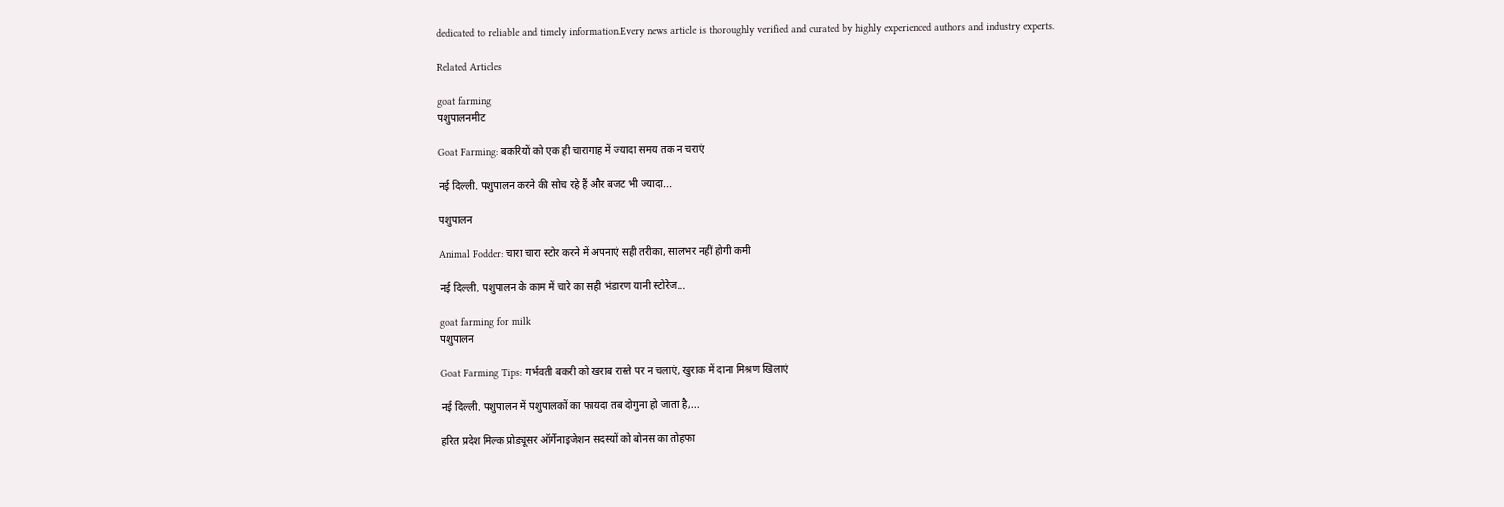dedicated to reliable and timely information.Every news article is thoroughly verified and curated by highly experienced authors and industry experts.

Related Articles

goat farming
पशुपालनमीट

Goat Farming: बकरियों को एक ही चारागाह में ज्यादा समय तक न चराएं

नई दिल्ली. पशुपालन करने की सोच रहे हैं और बजट भी ज्यादा...

पशुपालन

Animal Fodder: चारा चारा स्टोर करने में अपनाएं सही तरीका, सालभर नहीं होगी कमी

नई दिल्ली. पशुपालन के काम में चारे का सही भंडारण यानी स्टोरेज...

goat farming for milk
पशुपालन

Goat Farming Tips: गर्भवती बकरी को खराब रास्ते पर न चलाएं, खुराक में दाना मिश्रण खिलाएं

नई दिल्ली. पशुपालन में पशुपालकों का फायदा तब दोगुना हो जाता है,...

हरित प्रदेश मिल्क प्रोड्यूसर ऑर्गेनाइजेशन सदस्यों को बोनस का तोहफा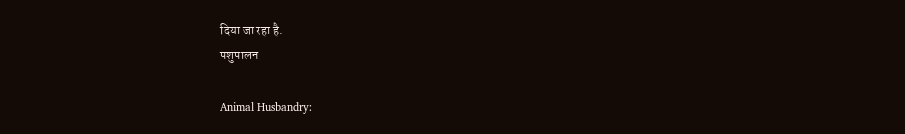दिया जा रहा है.
पशुपालन

Animal Husbandry: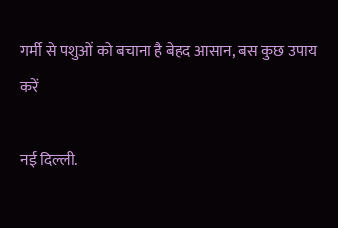गर्मी से पशुओं को बचाना है बेहद आसान, बस कुछ उपाय करें

नई दिल्ली.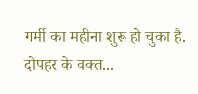गर्मी का महीना शुरू हो चुका है. दोपहर के वक्त...